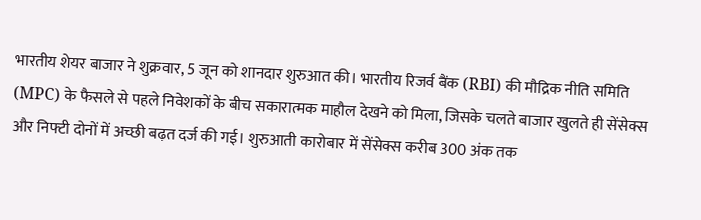भारतीय शेयर बाजार ने शुक्रवार, 5 जून को शानदार शुरुआत की। भारतीय रिजर्व बैंक (RBI) की मौद्रिक नीति समिति (MPC) के फैसले से पहले निवेशकों के बीच सकारात्मक माहौल देखने को मिला, जिसके चलते बाजार खुलते ही सेंसेक्स और निफ्टी दोनों में अच्छी बढ़त दर्ज की गई। शुरुआती कारोबार में सेंसेक्स करीब 300 अंक तक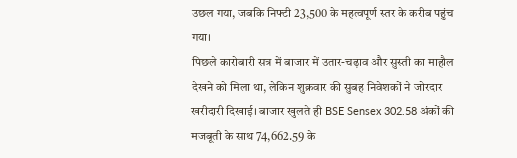उछल गया, जबकि निफ्टी 23,500 के महत्वपूर्ण स्तर के करीब पहुंच गया।
पिछले कारोबारी सत्र में बाजार में उतार-चढ़ाव और सुस्ती का माहौल देखने को मिला था, लेकिन शुक्रवार की सुबह निवेशकों ने जोरदार खरीदारी दिखाई। बाजार खुलते ही BSE Sensex 302.58 अंकों की मजबूती के साथ 74,662.59 के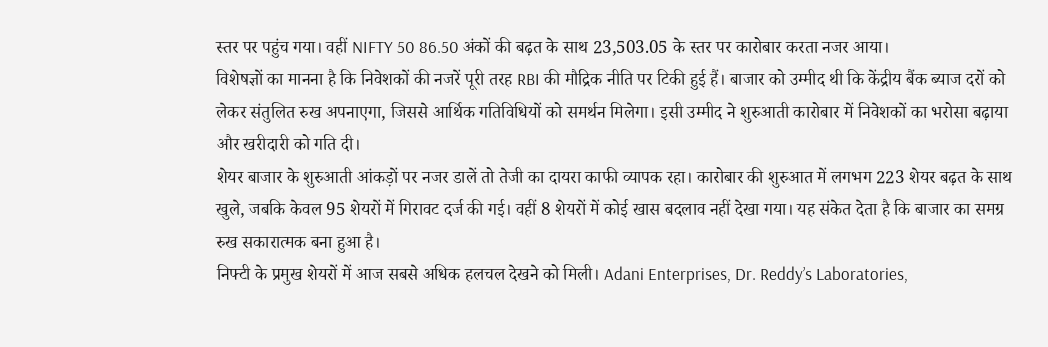स्तर पर पहुंच गया। वहीं NIFTY 50 86.50 अंकों की बढ़त के साथ 23,503.05 के स्तर पर कारोबार करता नजर आया।
विशेषज्ञों का मानना है कि निवेशकों की नजरें पूरी तरह RBI की मौद्रिक नीति पर टिकी हुई हैं। बाजार को उम्मीद थी कि केंद्रीय बैंक ब्याज दरों को लेकर संतुलित रुख अपनाएगा, जिससे आर्थिक गतिविधियों को समर्थन मिलेगा। इसी उम्मीद ने शुरुआती कारोबार में निवेशकों का भरोसा बढ़ाया और खरीदारी को गति दी।
शेयर बाजार के शुरुआती आंकड़ों पर नजर डालें तो तेजी का दायरा काफी व्यापक रहा। कारोबार की शुरुआत में लगभग 223 शेयर बढ़त के साथ खुले, जबकि केवल 95 शेयरों में गिरावट दर्ज की गई। वहीं 8 शेयरों में कोई खास बदलाव नहीं देखा गया। यह संकेत देता है कि बाजार का समग्र रुख सकारात्मक बना हुआ है।
निफ्टी के प्रमुख शेयरों में आज सबसे अधिक हलचल देखने को मिली। Adani Enterprises, Dr. Reddy’s Laboratories,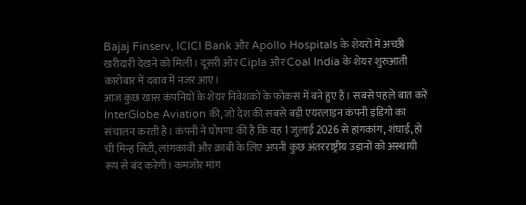Bajaj Finserv, ICICI Bank और Apollo Hospitals के शेयरों में अच्छी खरीदारी देखने को मिली। दूसरी ओर Cipla और Coal India के शेयर शुरुआती कारोबार में दबाव में नजर आए।
आज कुछ खास कंपनियों के शेयर निवेशकों के फोकस में बने हुए हैं। सबसे पहले बात करें InterGlobe Aviation की, जो देश की सबसे बड़ी एयरलाइन कंपनी इंडिगो का संचालन करती है। कंपनी ने घोषणा की है कि वह 1 जुलाई 2026 से हांगकांग, शंघाई, हो ची मिन्ह सिटी, लांगकावी और क्राबी के लिए अपनी कुछ अंतरराष्ट्रीय उड़ानों को अस्थायी रूप से बंद करेगी। कमजोर मांग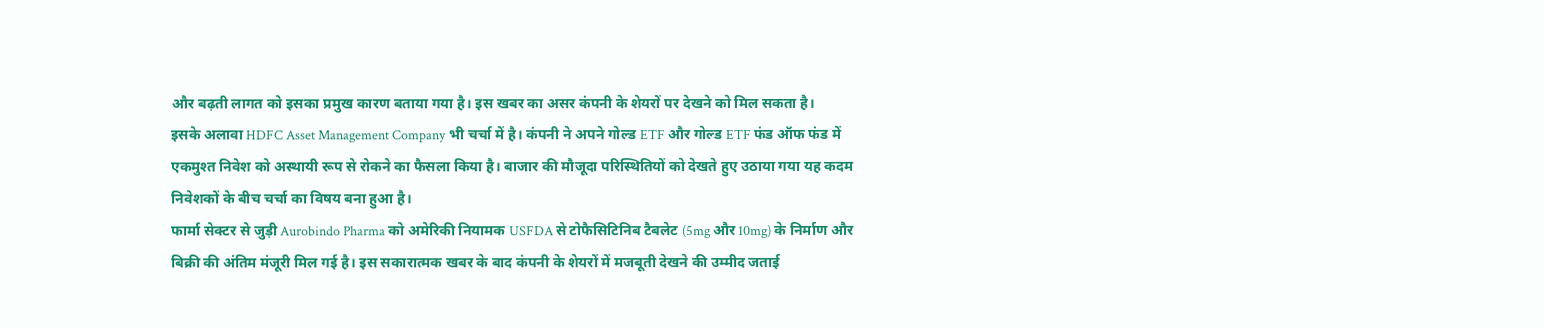और बढ़ती लागत को इसका प्रमुख कारण बताया गया है। इस खबर का असर कंपनी के शेयरों पर देखने को मिल सकता है।
इसके अलावा HDFC Asset Management Company भी चर्चा में है। कंपनी ने अपने गोल्ड ETF और गोल्ड ETF फंड ऑफ फंड में एकमुश्त निवेश को अस्थायी रूप से रोकने का फैसला किया है। बाजार की मौजूदा परिस्थितियों को देखते हुए उठाया गया यह कदम निवेशकों के बीच चर्चा का विषय बना हुआ है।
फार्मा सेक्टर से जुड़ी Aurobindo Pharma को अमेरिकी नियामक USFDA से टोफैसिटिनिब टैबलेट (5mg और 10mg) के निर्माण और बिक्री की अंतिम मंजूरी मिल गई है। इस सकारात्मक खबर के बाद कंपनी के शेयरों में मजबूती देखने की उम्मीद जताई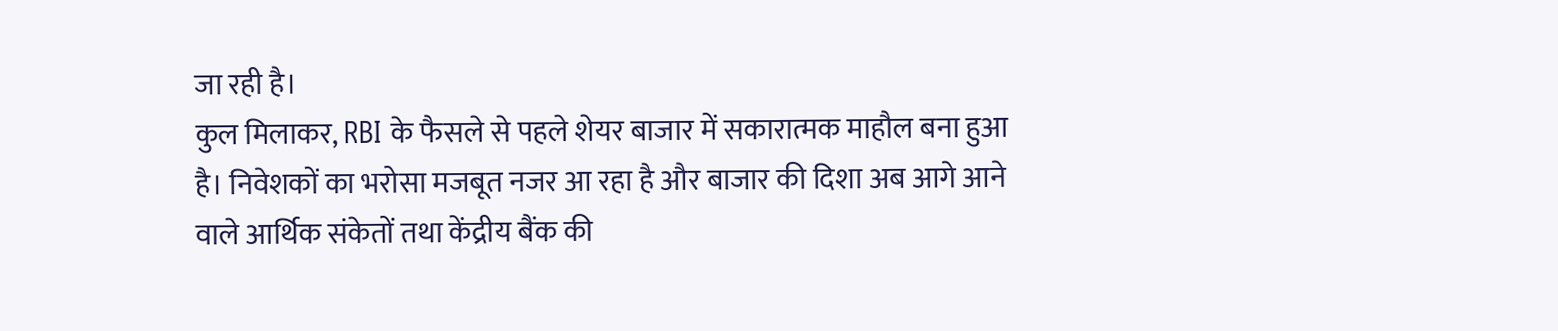जा रही है।
कुल मिलाकर, RBI के फैसले से पहले शेयर बाजार में सकारात्मक माहौल बना हुआ है। निवेशकों का भरोसा मजबूत नजर आ रहा है और बाजार की दिशा अब आगे आने वाले आर्थिक संकेतों तथा केंद्रीय बैंक की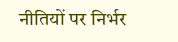नीतियों पर निर्भर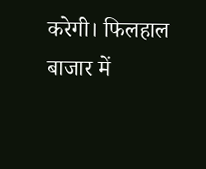करेगी। फिलहाल बाजार में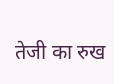तेजी का रुख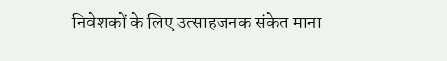निवेशकों के लिए उत्साहजनक संकेत माना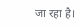जा रहा है।